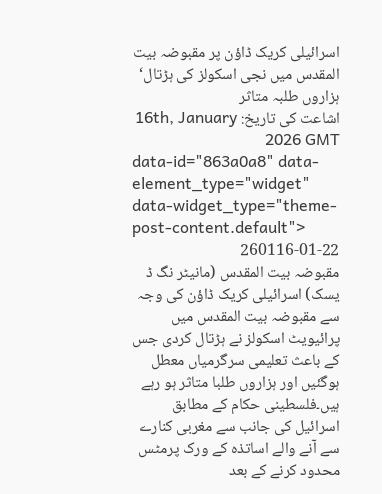اسرائیلی کریک ڈاؤن پر مقبوضہ بیت المقدس میں نجی اسکولز کی ہڑتال‘ ہزاروں طلبہ متاثر
اشاعت کی تاریخ: 16th, January 2026 GMT
data-id="863a0a8" data-element_type="widget" data-widget_type="theme-post-content.default">
260116-01-22
مقبوضہ بیت المقدس (مانیٹر نگ ڈ یسک) اسرائیلی کریک ڈاؤن کی وجہ سے مقبوضہ بیت المقدس میں پرائیویٹ اسکولز نے ہڑتال کردی جس کے باعث تعلیمی سرگرمیاں معطل ہوگئیں اور ہزاروں طلبا متاثر ہو رہے ہیں۔فلسطینی حکام کے مطابق اسرائیل کی جانب سے مغربی کنارے سے آنے والے اساتذہ کے ورک پرمٹس محدود کرنے کے بعد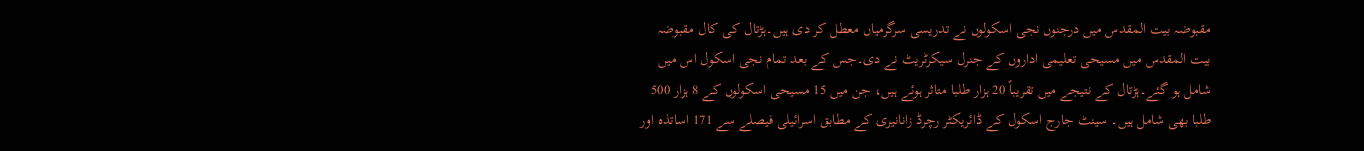مقبوضہ بیت المقدس میں درجنوں نجی اسکولوں نے تدریسی سرگرمیاں معطل کر دی ہیں۔ہڑتال کی کال مقبوضہ بیت المقدس میں مسیحی تعلیمی اداروں کے جنرل سیکرٹریٹ نے دی۔جس کے بعد تمام نجی اسکول اس میں شامل ہو گئے۔ہڑتال کے نتیجے میں تقریباً 20 ہزار طلبا متاثر ہوئے ہیں، جن میں 15 مسیحی اسکولوں کے 8 ہزار 500 طلبا بھی شامل ہیں۔ سینٹ جارج اسکول کے ڈائریکٹر رچرڈ زانانیری کے مطابق اسرائیلی فیصلے سے 171 اساتذہ اور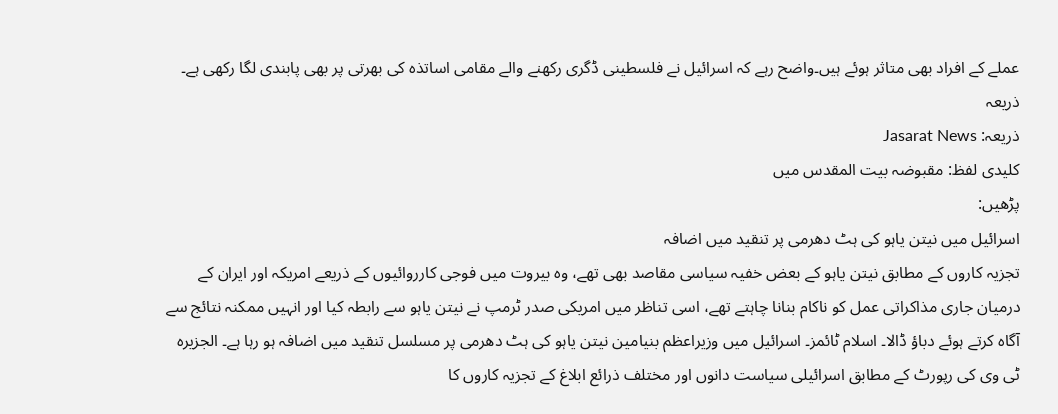عملے کے افراد بھی متاثر ہوئے ہیں۔واضح رہے کہ اسرائیل نے فلسطینی ڈگری رکھنے والے مقامی اساتذہ کی بھرتی پر بھی پابندی لگا رکھی ہے۔
ذریعہ
ذریعہ: Jasarat News
کلیدی لفظ: مقبوضہ بیت المقدس میں
پڑھیں:
اسرائیل میں نیتن یاہو کی ہٹ دھرمی پر تنقید میں اضافہ
تجزیہ کاروں کے مطابق نیتن یاہو کے بعض خفیہ سیاسی مقاصد بھی تھے، وہ بیروت میں فوجی کارروائیوں کے ذریعے امریکہ اور ایران کے درمیان جاری مذاکراتی عمل کو ناکام بنانا چاہتے تھے، اسی تناظر میں امریکی صدر ٹرمپ نے نیتن یاہو سے رابطہ کیا اور انہیں ممکنہ نتائج سے آگاہ کرتے ہوئے دباؤ ڈالا۔ اسلام ٹائمز۔ اسرائیل میں وزیراعظم بنیامین نیتن یاہو کی ہٹ دھرمی پر مسلسل تنقید میں اضافہ ہو رہا ہے۔ الجزیرہ ٹی وی کی رپورٹ کے مطابق اسرائیلی سیاست دانوں اور مختلف ذرائع ابلاغ کے تجزیہ کاروں کا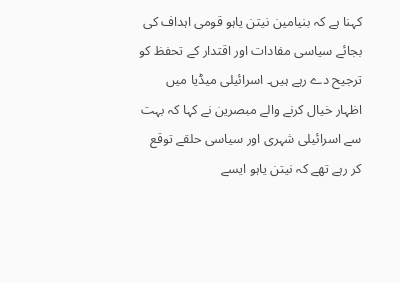کہنا ہے کہ بنیامین نیتن یاہو قومی اہداف کی بجائے سیاسی مفادات اور اقتدار کے تحفظ کو ترجیح دے رہے ہیں۔ اسرائیلی میڈیا میں اظہار خیال کرنے والے مبصرین نے کہا کہ بہت سے اسرائیلی شہری اور سیاسی حلقے توقع کر رہے تھے کہ نیتن یاہو ایسے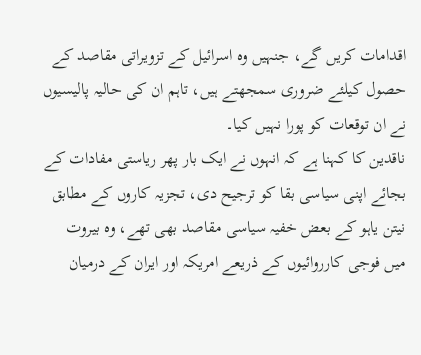اقدامات کریں گے، جنہیں وہ اسرائیل کے تزویراتی مقاصد کے حصول کیلئے ضروری سمجھتے ہیں، تاہم ان کی حالیہ پالیسیوں نے ان توقعات کو پورا نہیں کیا۔
ناقدین کا کہنا ہے کہ انہوں نے ایک بار پھر ریاستی مفادات کے بجائے اپنی سیاسی بقا کو ترجیح دی، تجزیہ کاروں کے مطابق نیتن یاہو کے بعض خفیہ سیاسی مقاصد بھی تھے، وہ بیروت میں فوجی کارروائیوں کے ذریعے امریکہ اور ایران کے درمیان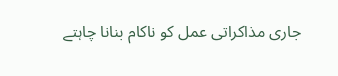جاری مذاکراتی عمل کو ناکام بنانا چاہتے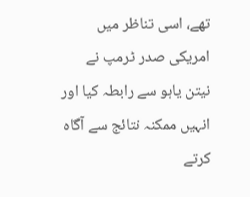تھے، اسی تناظر میں امریکی صدر ٹرمپ نے نیتن یاہو سے رابطہ کیا اور انہیں ممکنہ نتائج سے آگاہ کرتے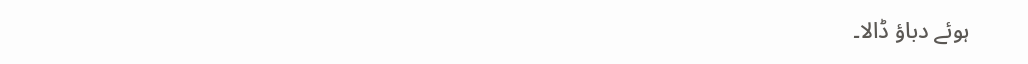ہوئے دباؤ ڈالا۔